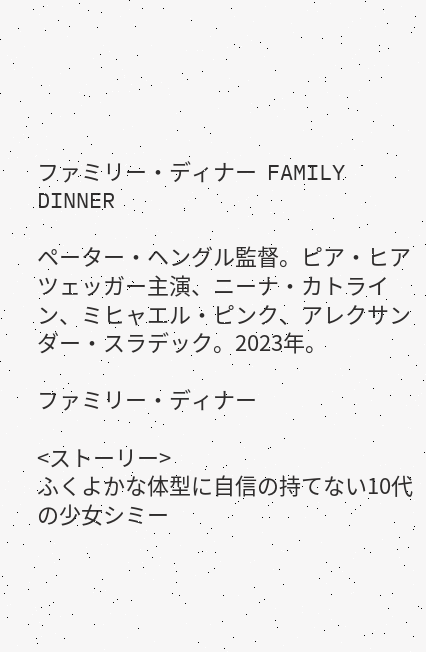ファミリー・ディナー  FAMILY DINNER

ペーター・ヘングル監督。ピア・ヒアツェッガー主演、ニーナ・カトライン、ミヒャエル・ピンク、アレクサンダー・スラデック。2023年。

ファミリー・ディナー

<ストーリー>
ふくよかな体型に自信の持てない10代の少女シミー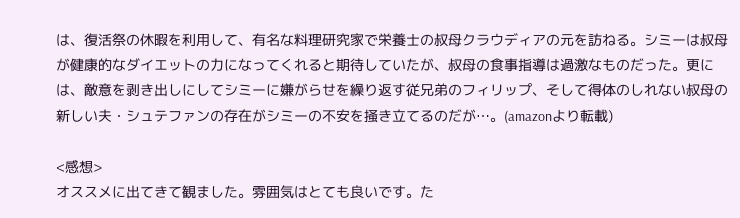は、復活祭の休暇を利用して、有名な料理研究家で栄養士の叔母クラウディアの元を訪ねる。シミーは叔母が健康的なダイエットの力になってくれると期待していたが、叔母の食事指導は過激なものだった。更には、敵意を剥き出しにしてシミーに嫌がらせを繰り返す従兄弟のフィリップ、そして得体のしれない叔母の新しい夫・シュテファンの存在がシミーの不安を掻き立てるのだが…。(amazonより転載)

<感想>
オススメに出てきて観ました。雰囲気はとても良いです。た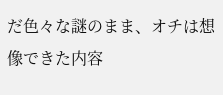だ色々な謎のまま、オチは想像できた内容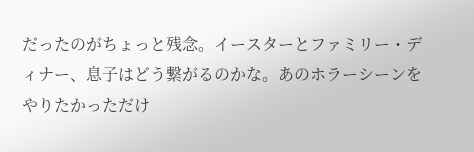だったのがちょっと残念。イースターとファミリー・ディナー、息子はどう繋がるのかな。あのホラーシーンをやりたかっただけ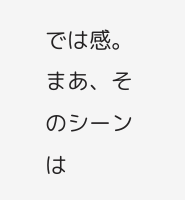では感。まあ、そのシーンは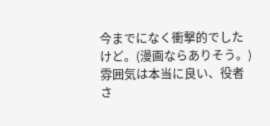今までになく衝撃的でしたけど。(漫画ならありそう。)雰囲気は本当に良い、役者さ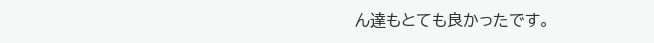ん達もとても良かったです。